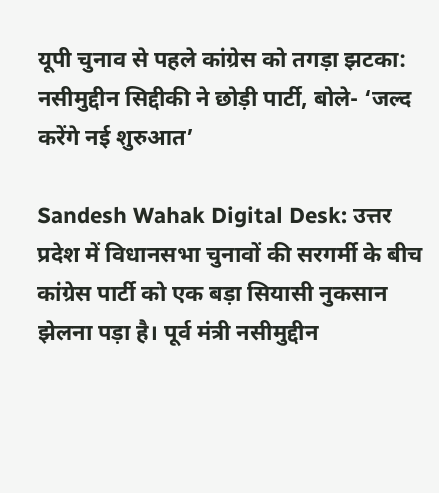यूपी चुनाव से पहले कांग्रेस को तगड़ा झटका: नसीमुद्दीन सिद्दीकी ने छोड़ी पार्टी, बोले- ‘जल्द करेंगे नई शुरुआत’

Sandesh Wahak Digital Desk: उत्तर प्रदेश में विधानसभा चुनावों की सरगर्मी के बीच कांग्रेस पार्टी को एक बड़ा सियासी नुकसान झेलना पड़ा है। पूर्व मंत्री नसीमुद्दीन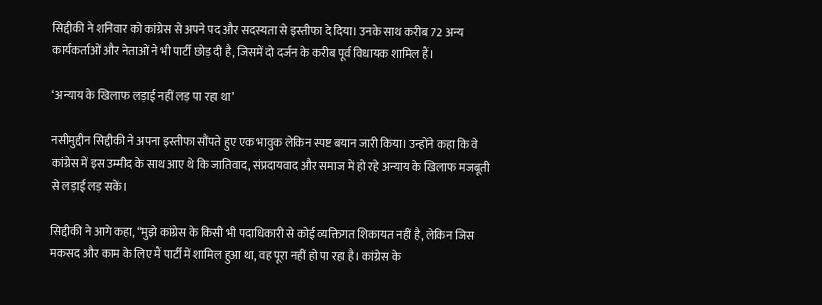सिद्दीकी ने शनिवार को कांग्रेस से अपने पद और सदस्यता से इस्तीफा दे दिया। उनके साथ करीब 72 अन्य कार्यकर्ताओं और नेताओं ने भी पार्टी छोड़ दी है, जिसमें दो दर्जन के करीब पूर्व विधायक शामिल हैं।

‘अन्याय के खिलाफ लड़ाई नहीं लड़ पा रहा था’

नसीमुद्दीन सिद्दीकी ने अपना इस्तीफा सौंपते हुए एक भावुक लेकिन स्पष्ट बयान जारी किया। उन्होंने कहा कि वे कांग्रेस में इस उम्मीद के साथ आए थे कि जातिवाद, संप्रदायवाद और समाज में हो रहे अन्याय के खिलाफ मजबूती से लड़ाई लड़ सकें।

सिद्दीकी ने आगे कहा, “मुझे कांग्रेस के किसी भी पदाधिकारी से कोई व्यक्तिगत शिकायत नहीं है, लेकिन जिस मकसद और काम के लिए मैं पार्टी में शामिल हुआ था, वह पूरा नहीं हो पा रहा है। कांग्रेस के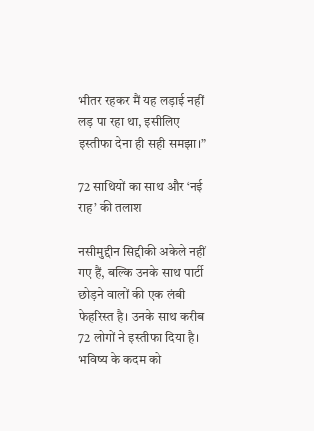भीतर रहकर मैं यह लड़ाई नहीं लड़ पा रहा था, इसीलिए इस्तीफा देना ही सही समझा।”

72 साथियों का साथ और ‘नई राह’ की तलाश

नसीमुद्दीन सिद्दीकी अकेले नहीं गए हैं, बल्कि उनके साथ पार्टी छोड़ने वालों की एक लंबी फेहरिस्त है। उनके साथ करीब 72 लोगों ने इस्तीफा दिया है। भविष्य के कदम को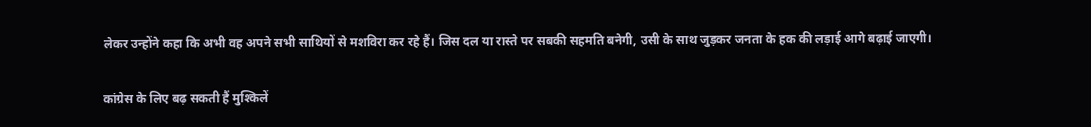लेकर उन्होंने कहा कि अभी वह अपने सभी साथियों से मशविरा कर रहे हैं। जिस दल या रास्ते पर सबकी सहमति बनेगी, उसी के साथ जुड़कर जनता के हक की लड़ाई आगे बढ़ाई जाएगी।

कांग्रेस के लिए बढ़ सकती हैं मुश्किलें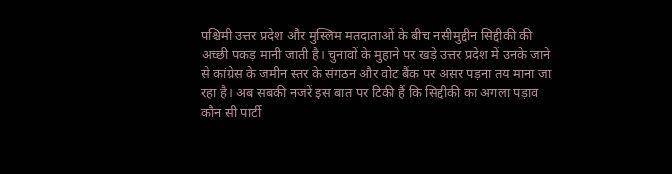पश्चिमी उत्तर प्रदेश और मुस्लिम मतदाताओं के बीच नसीमुद्दीन सिद्दीकी की अच्छी पकड़ मानी जाती है। चुनावों के मुहाने पर खड़े उत्तर प्रदेश में उनके जाने से कांग्रेस के जमीन स्तर के संगठन और वोट बैंक पर असर पड़ना तय माना जा रहा है। अब सबकी नजरें इस बात पर टिकी हैं कि सिद्दीकी का अगला पड़ाव कौन सी पार्टी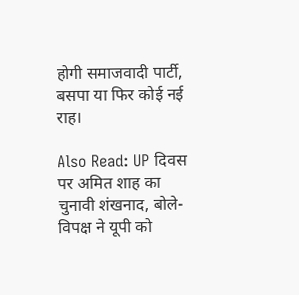होगी समाजवादी पार्टी, बसपा या फिर कोई नई राह।

Also Read: UP दिवस पर अमित शाह का चुनावी शंखनाद, बोले- विपक्ष ने यूपी को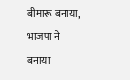बीमारू बनाया, भाजपा ने बनाया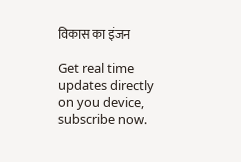विकास का इंजन

Get real time updates directly on you device, subscribe now.